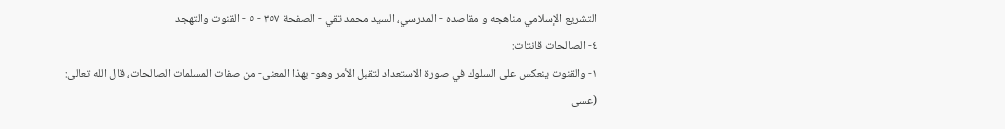التشريع الإسلامي مناهجه و مقاصده - المدرسي، السيد محمد تقي - الصفحة ٣٥٧ - ٥ - القنوت والتهجد
٤- الصالحات قانتات:
١- والقنوت ينعكس على السلوك في صورة الاستعداد لتقبل الأمر وهو- بهذا المعنى- من صفات المسلمات الصالحات، قال الله تعالى:
(عسى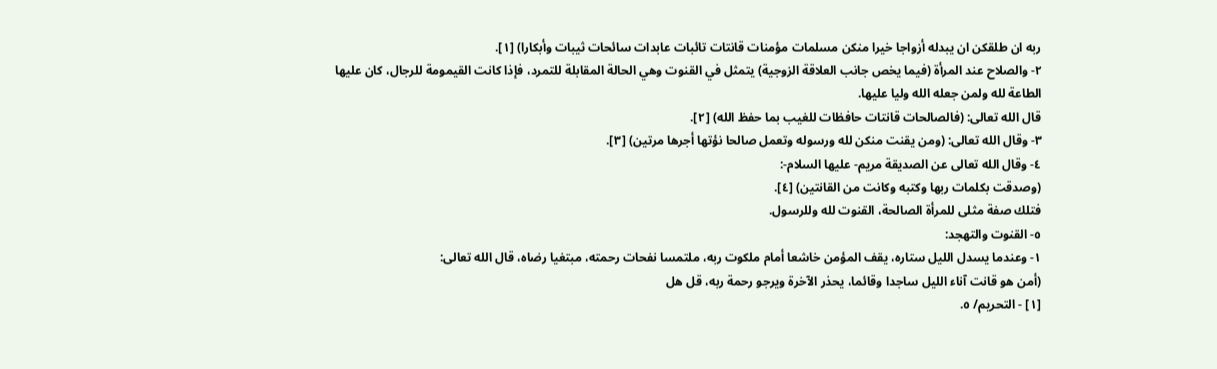ربه ان طلقكن ان يبدله أزواجا خيرا منكن مسلمات مؤمنات قانتات تائبات عابدات سائحات ثيبات وأبكارا) [١].
٢- والصلاح عند المرأة (فيما يخص جانب العلاقة الزوجية) يتمثل في القنوت وهي الحالة المقابلة للتمرد، فإذا كانت القيمومة للرجال، كان عليها الطاعة لله ولمن جعله الله وليا عليها.
قال الله تعالى: (فالصالحات قانتات حافظات للغيب بما حفظ الله) [٢].
٣- وقال الله تعالى: (ومن يقنت منكن لله ورسوله وتعمل صالحا نؤتها أجرها مرتين) [٣].
٤- وقال الله تعالى عن الصديقة مريم- عليها السلام-:
(وصدقت بكلمات ربها وكتبه وكانت من القانتين) [٤].
فتلك صفة مثلى للمرأة الصالحة، القنوت لله وللرسول.
٥- القنوت والتهجد:
١- وعندما يسدل الليل ستاره، يقف المؤمن خاشعا أمام ملكوت ربه، ملتمسا نفحات رحمته، مبتغيا رضاه، قال الله تعالى:
(أمن هو قانت آناء الليل ساجدا وقائما، يحذر الآخرة ويرجو رحمة ربه، قل هل
[١] - التحريم/ ٥.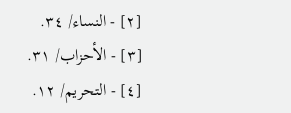[٢] - النساء/ ٣٤.
[٣] - الأحزاب/ ٣١.
[٤] - التحريم/ ١٢.